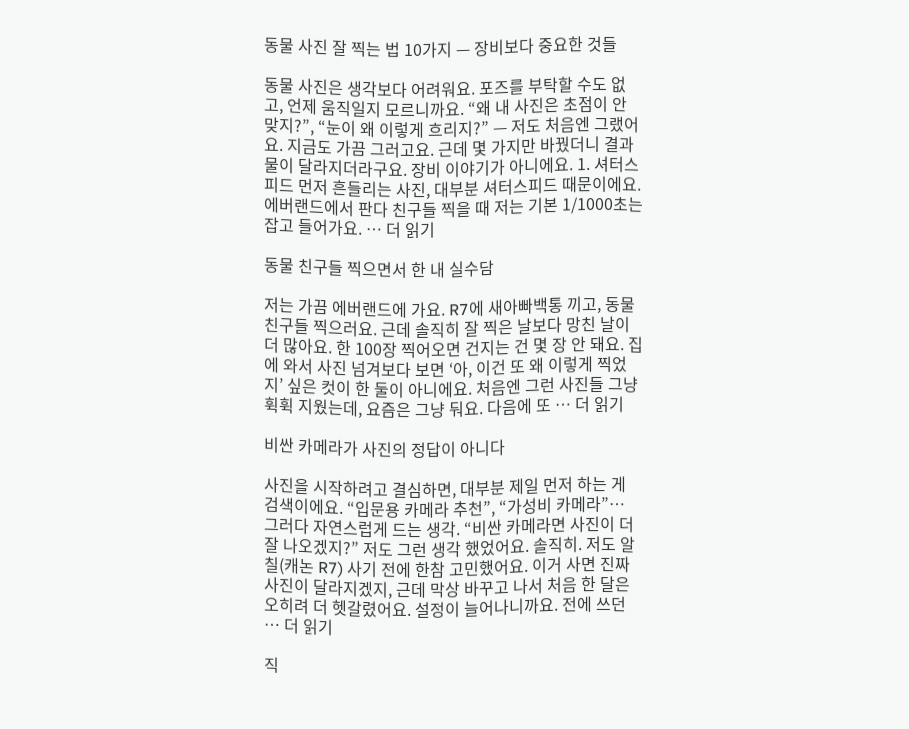동물 사진 잘 찍는 법 10가지 — 장비보다 중요한 것들

동물 사진은 생각보다 어려워요. 포즈를 부탁할 수도 없고, 언제 움직일지 모르니까요. “왜 내 사진은 초점이 안 맞지?”, “눈이 왜 이렇게 흐리지?” — 저도 처음엔 그랬어요. 지금도 가끔 그러고요. 근데 몇 가지만 바꿨더니 결과물이 달라지더라구요. 장비 이야기가 아니에요. 1. 셔터스피드 먼저 흔들리는 사진, 대부분 셔터스피드 때문이에요. 에버랜드에서 판다 친구들 찍을 때 저는 기본 1/1000초는 잡고 들어가요. … 더 읽기

동물 친구들 찍으면서 한 내 실수담

저는 가끔 에버랜드에 가요. R7에 새아빠백통 끼고, 동물 친구들 찍으러요. 근데 솔직히 잘 찍은 날보다 망친 날이 더 많아요. 한 100장 찍어오면 건지는 건 몇 장 안 돼요. 집에 와서 사진 넘겨보다 보면 ‘아, 이건 또 왜 이렇게 찍었지’ 싶은 컷이 한 둘이 아니에요. 처음엔 그런 사진들 그냥 휙휙 지웠는데, 요즘은 그냥 둬요. 다음에 또 … 더 읽기

비싼 카메라가 사진의 정답이 아니다

사진을 시작하려고 결심하면, 대부분 제일 먼저 하는 게 검색이에요. “입문용 카메라 추천”, “가성비 카메라”… 그러다 자연스럽게 드는 생각. “비싼 카메라면 사진이 더 잘 나오겠지?” 저도 그런 생각 했었어요. 솔직히. 저도 알칠(캐논 R7) 사기 전에 한참 고민했어요. 이거 사면 진짜 사진이 달라지겠지, 근데 막상 바꾸고 나서 처음 한 달은 오히려 더 헷갈렸어요. 설정이 늘어나니까요. 전에 쓰던 … 더 읽기

직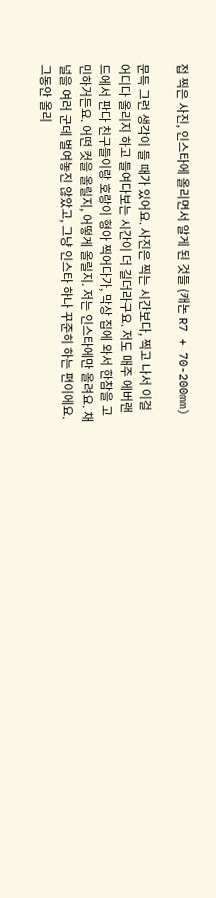접 찍은 사진, 인스타에 올리면서 알게 된 것들 (캐논 R7 + 70-200mm)

문득 그런 생각이 들 때가 있어요. 사진은 찍는 시간보다, 찍고 나서 이걸 어디다 올리지 하고 들여다보는 시간이 더 길더라구요. 저도 매주 에버랜드에서 판다 친구들이랑 호랑이 형아 찍어다가, 막상 집에 와서 한참을 고민하거든요. 어떤 컷을 올릴지, 어떻게 올릴지. 저는 인스타에만 올려요. 채널을 여러 군데 벌여놓진 않았고, 그냥 인스타 하나 꾸준히 하는 편이에요. 그동안 올리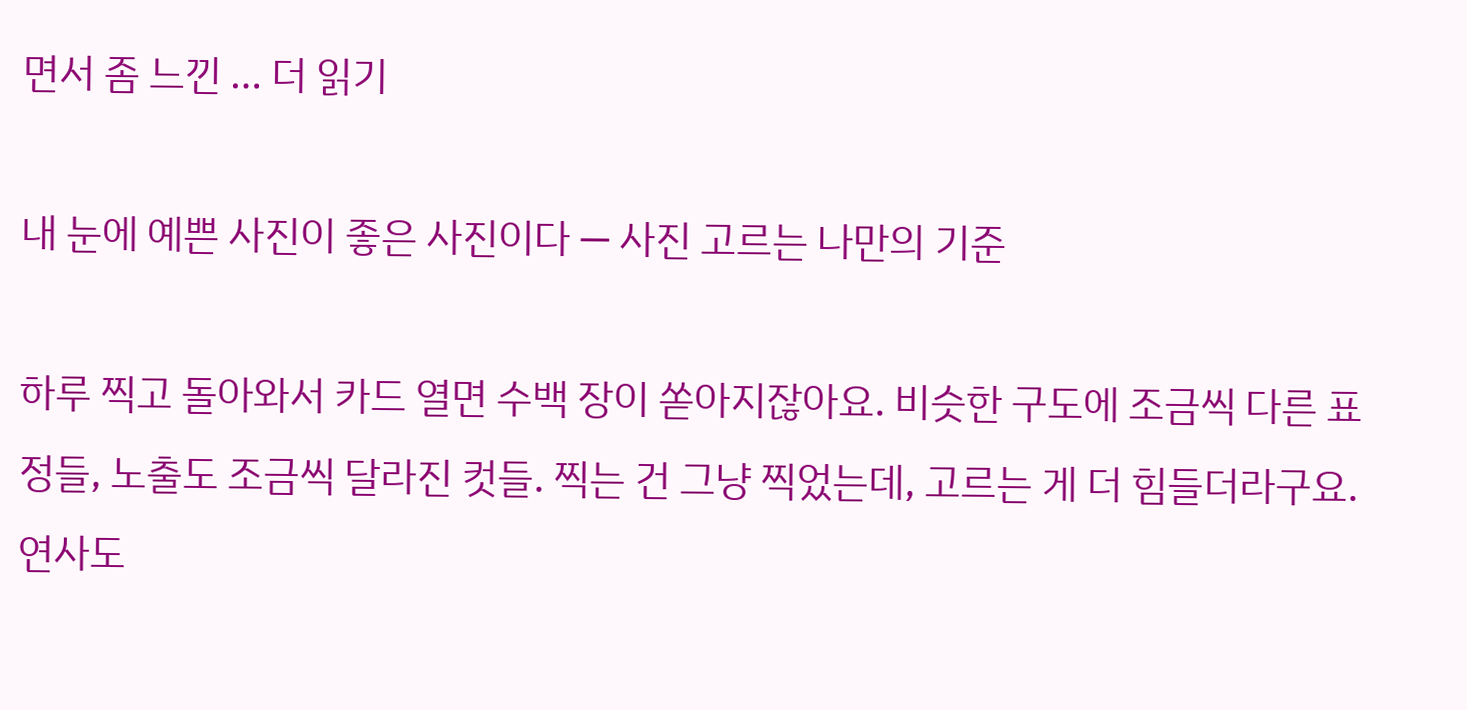면서 좀 느낀 … 더 읽기

내 눈에 예쁜 사진이 좋은 사진이다 — 사진 고르는 나만의 기준

하루 찍고 돌아와서 카드 열면 수백 장이 쏟아지잖아요. 비슷한 구도에 조금씩 다른 표정들, 노출도 조금씩 달라진 컷들. 찍는 건 그냥 찍었는데, 고르는 게 더 힘들더라구요. 연사도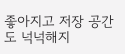좋아지고 저장 공간도 넉넉해지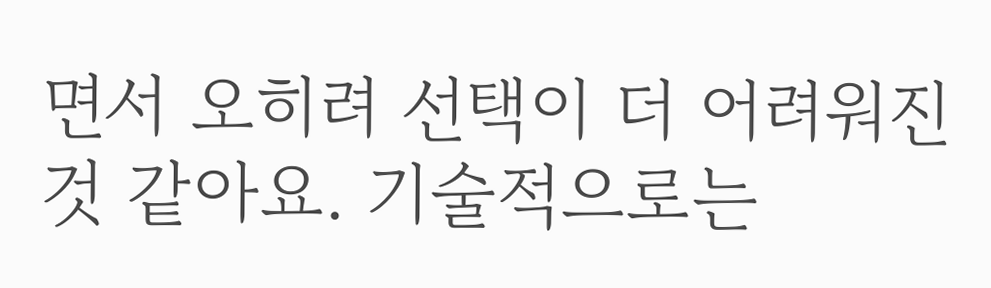면서 오히려 선택이 더 어려워진 것 같아요. 기술적으로는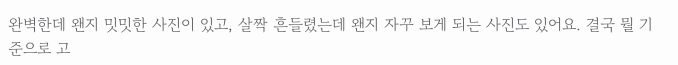완벽한데 왠지 밋밋한 사진이 있고, 살짝 흔들렸는데 왠지 자꾸 보게 되는 사진도 있어요. 결국 뭘 기준으로 고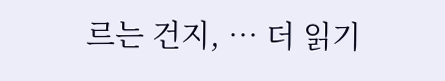르는 건지, … 더 읽기